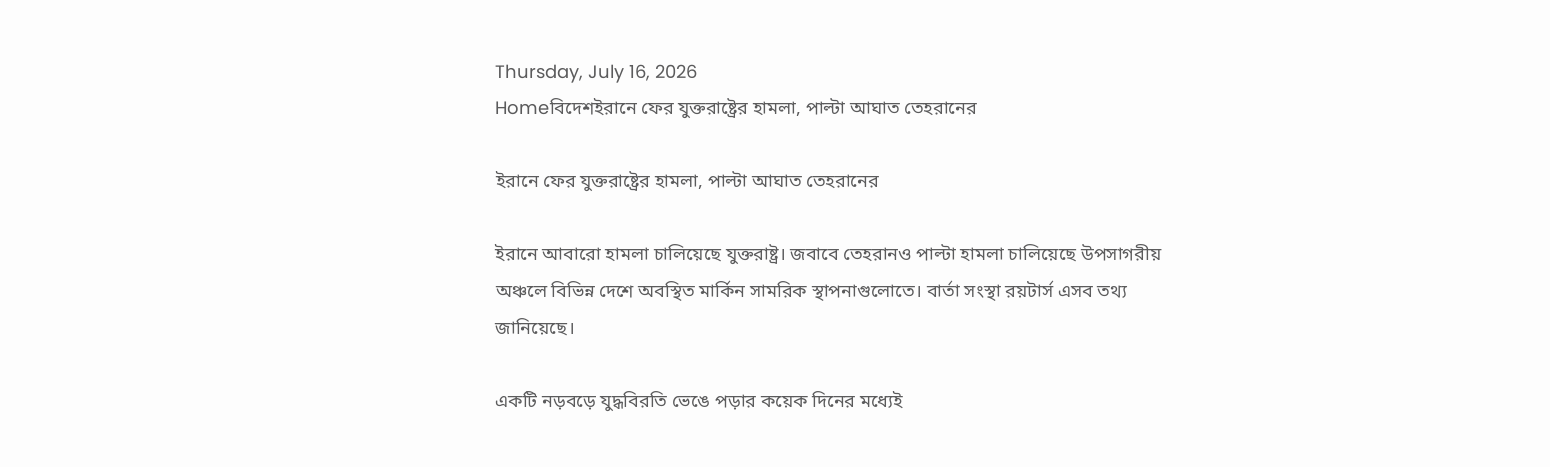Thursday, July 16, 2026
Homeবিদেশইরানে ফের যুক্তরাষ্ট্রের হামলা, পাল্টা আঘাত তেহরানের

ইরানে ফের যুক্তরাষ্ট্রের হামলা, পাল্টা আঘাত তেহরানের

ইরানে আবারো হামলা চালিয়েছে যুক্তরাষ্ট্র। জবাবে তেহরানও পাল্টা হামলা চালিয়েছে উপসাগরীয় অঞ্চলে বিভিন্ন দেশে অবস্থিত মার্কিন সামরিক স্থাপনাগুলোতে। বার্তা সংস্থা রয়টার্স এসব তথ্য জানিয়েছে।

একটি নড়বড়ে যুদ্ধবিরতি ভেঙে পড়ার কয়েক দিনের মধ্যেই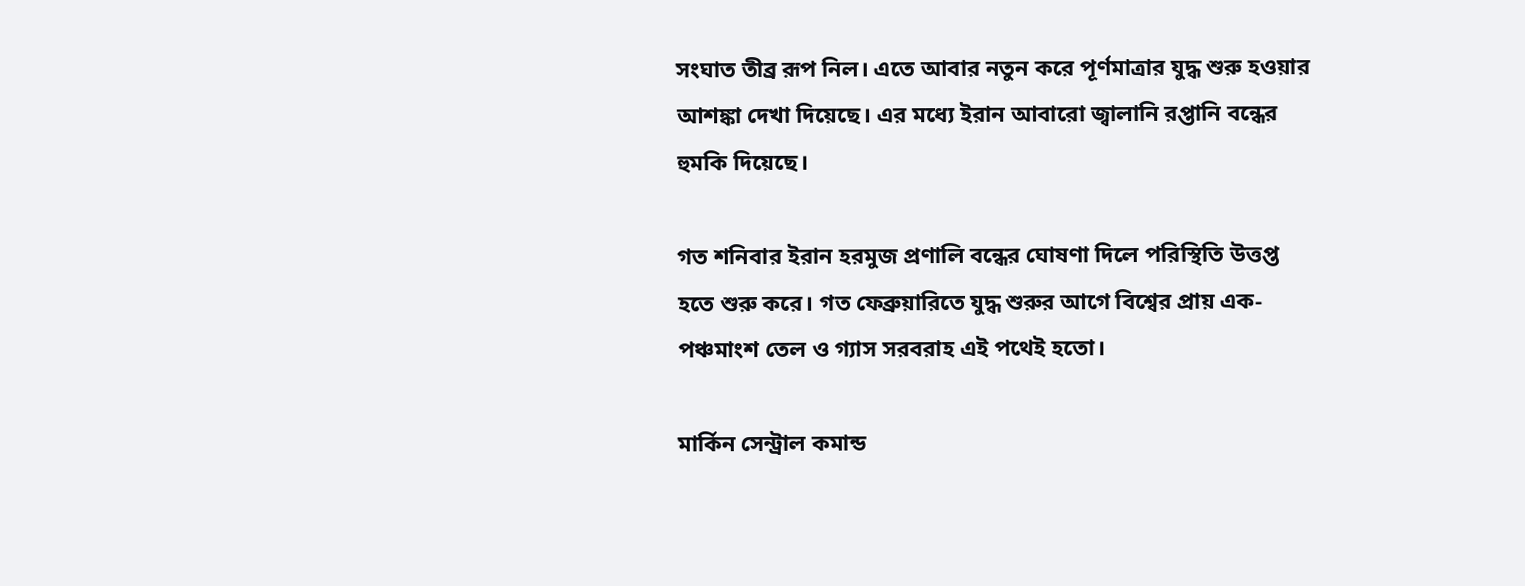সংঘাত তীব্র রূপ নিল। এতে আবার নতুন করে পূর্ণমাত্রার যুদ্ধ শুরু হওয়ার আশঙ্কা দেখা দিয়েছে। এর মধ্যে ইরান আবারো জ্বালানি রপ্তানি বন্ধের হুমকি দিয়েছে।

গত শনিবার ইরান হরমুজ প্রণালি বন্ধের ঘোষণা দিলে পরিস্থিতি উত্তপ্ত হতে শুরু করে। গত ফেব্রুয়ারিতে যুদ্ধ শুরুর আগে বিশ্বের প্রায় এক-পঞ্চমাংশ তেল ও গ্যাস সরবরাহ এই পথেই হতো।

মার্কিন সেন্ট্রাল কমান্ড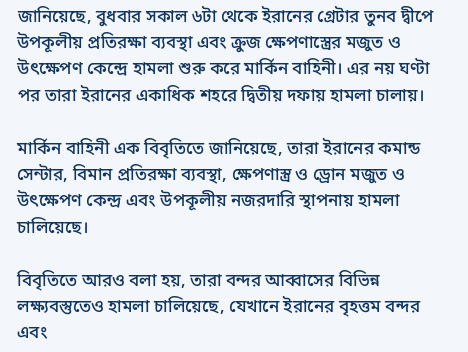জানিয়েছে, বুধবার সকাল ৬টা থেকে ইরানের গ্রেটার তুনব দ্বীপে উপকূলীয় প্রতিরক্ষা ব্যবস্থা এবং ক্রুজ ক্ষেপণাস্ত্রের মজুত ও উৎক্ষেপণ কেন্দ্রে হামলা শুরু করে মার্কিন বাহিনী। এর নয় ঘণ্টা পর তারা ইরানের একাধিক শহরে দ্বিতীয় দফায় হামলা চালায়।

মার্কিন বাহিনী এক বিবৃতিতে জানিয়েছে, তারা ইরানের কমান্ড সেন্টার, বিমান প্রতিরক্ষা ব্যবস্থা, ক্ষেপণাস্ত্র ও ড্রোন মজুত ও উৎক্ষেপণ কেন্দ্র এবং উপকূলীয় নজরদারি স্থাপনায় হামলা চালিয়েছে।

বিবৃতিতে আরও বলা হয়, তারা বন্দর আব্বাসের বিভিন্ন লক্ষ্যবস্তুতেও হামলা চালিয়েছে, যেখানে ইরানের বৃহত্তম বন্দর এবং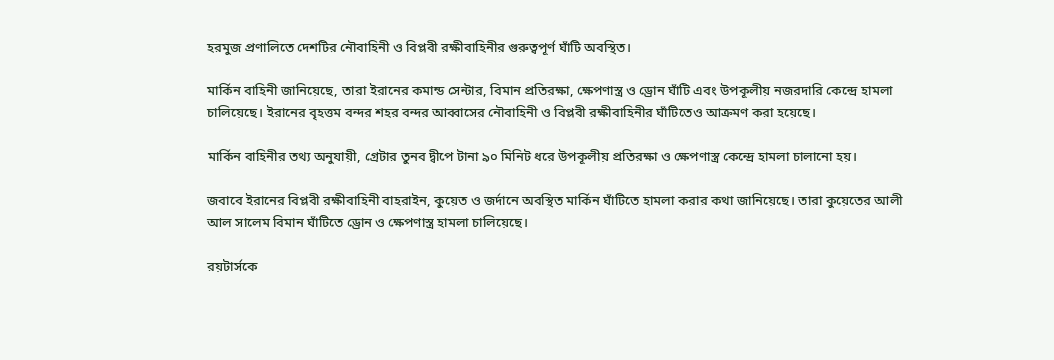হরমুজ প্রণালিতে দেশটির নৌবাহিনী ও বিপ্লবী রক্ষীবাহিনীর গুরুত্বপূর্ণ ঘাঁটি অবস্থিত।

মার্কিন বাহিনী জানিয়েছে, তারা ইরানের কমান্ড সেন্টার, বিমান প্রতিরক্ষা, ক্ষেপণাস্ত্র ও ড্রোন ঘাঁটি এবং উপকূলীয় নজরদারি কেন্দ্রে হামলা চালিয়েছে। ইরানের বৃহত্তম বন্দর শহর বন্দর আব্বাসের নৌবাহিনী ও বিপ্লবী রক্ষীবাহিনীর ঘাঁটিতেও আক্রমণ করা হয়েছে।

মার্কিন বাহিনীর তথ্য অনুযায়ী, গ্রেটার তুনব দ্বীপে টানা ৯০ মিনিট ধরে উপকূলীয় প্রতিরক্ষা ও ক্ষেপণাস্ত্র কেন্দ্রে হামলা চালানো হয়।

জবাবে ইরানের বিপ্লবী রক্ষীবাহিনী বাহরাইন, কুয়েত ও জর্দানে অবস্থিত মার্কিন ঘাঁটিতে হামলা করার কথা জানিয়েছে। তারা কুয়েতের আলী আল সালেম বিমান ঘাঁটিতে ড্রোন ও ক্ষেপণাস্ত্র হামলা চালিয়েছে।

রয়টার্সকে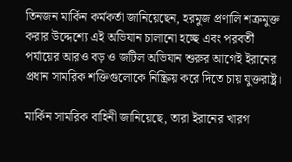তিনজন মার্কিন কর্মকর্তা জানিয়েছেন, হরমুজ প্রণালি শত্রুমুক্ত করার উদ্দেশ্যে এই অভিযান চালানো হচ্ছে এবং পরবর্তী পর্যায়ের আরও বড় ও জটিল অভিযান শুরুর আগেই ইরানের প্রধান সামরিক শক্তিগুলোকে নিষ্ক্রিয় করে দিতে চায় যুক্তরাষ্ট্র।

মার্কিন সামরিক বাহিনী জানিয়েছে, তারা ইরানের খারগ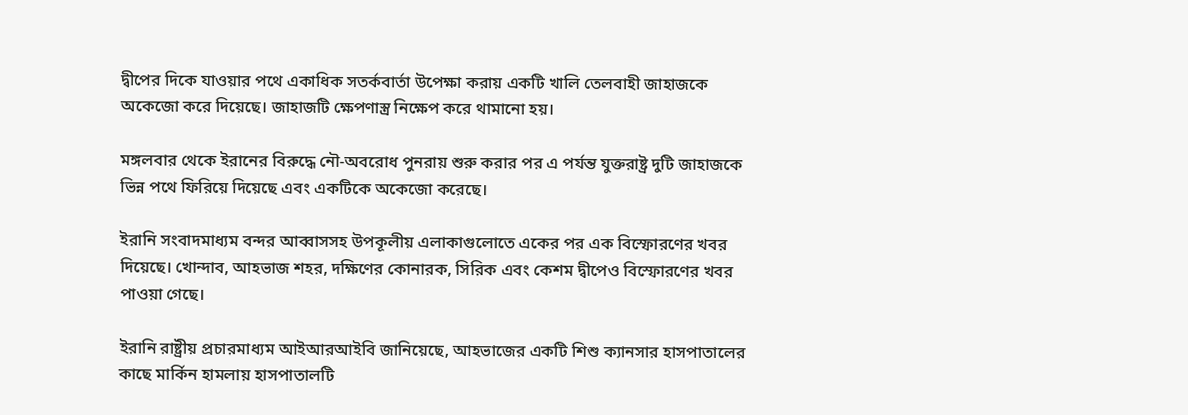দ্বীপের দিকে যাওয়ার পথে একাধিক সতর্কবার্তা উপেক্ষা করায় একটি খালি তেলবাহী জাহাজকে অকেজো করে দিয়েছে। জাহাজটি ক্ষেপণাস্ত্র নিক্ষেপ করে থামানো হয়।

মঙ্গলবার থেকে ইরানের বিরুদ্ধে নৌ-অবরোধ পুনরায় শুরু করার পর এ পর্যন্ত যুক্তরাষ্ট্র দুটি জাহাজকে ভিন্ন পথে ফিরিয়ে দিয়েছে এবং একটিকে অকেজো করেছে।

ইরানি সংবাদমাধ্যম বন্দর আব্বাসসহ উপকূলীয় এলাকাগুলোতে একের পর এক বিস্ফোরণের খবর দিয়েছে। খোন্দাব, আহভাজ শহর, দক্ষিণের কোনারক, সিরিক এবং কেশম দ্বীপেও বিস্ফোরণের খবর পাওয়া গেছে।

ইরানি রাষ্ট্রীয় প্রচারমাধ্যম আইআরআইবি জানিয়েছে, আহভাজের একটি শিশু ক্যানসার হাসপাতালের কাছে মার্কিন হামলায় হাসপাতালটি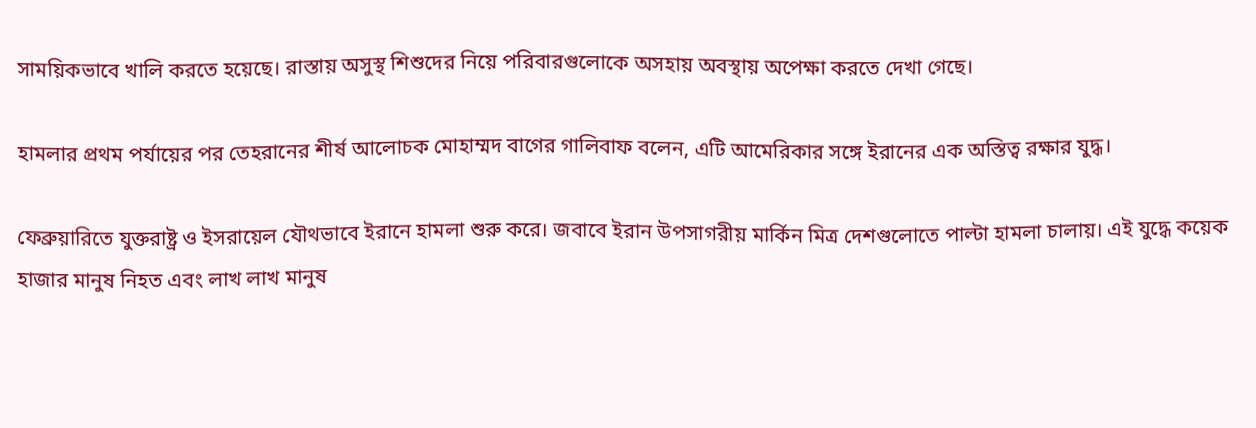সাময়িকভাবে খালি করতে হয়েছে। রাস্তায় অসুস্থ শিশুদের নিয়ে পরিবারগুলোকে অসহায় অবস্থায় অপেক্ষা করতে দেখা গেছে।

হামলার প্রথম পর্যায়ের পর তেহরানের শীর্ষ আলোচক মোহাম্মদ বাগের গালিবাফ বলেন, এটি আমেরিকার সঙ্গে ইরানের এক অস্তিত্ব রক্ষার যুদ্ধ।

ফেব্রুয়ারিতে যুক্তরাষ্ট্র ও ইসরায়েল যৌথভাবে ইরানে হামলা শুরু করে। জবাবে ইরান উপসাগরীয় মার্কিন মিত্র দেশগুলোতে পাল্টা হামলা চালায়। এই যুদ্ধে কয়েক হাজার মানুষ নিহত এবং লাখ লাখ মানুষ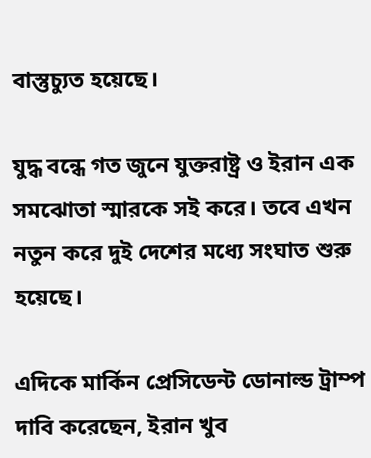বাস্তুচ্যুত হয়েছে।

যুদ্ধ বন্ধে গত জুনে যুক্তরাষ্ট্র ও ইরান এক সমঝোতা স্মারকে সই করে। তবে এখন নতুন করে দুই দেশের মধ্যে সংঘাত শুরু হয়েছে।

এদিকে মার্কিন প্রেসিডেন্ট ডোনাল্ড ট্রাম্প দাবি করেছেন, ইরান খুব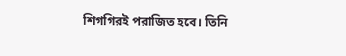শিগগিরই পরাজিত হবে। তিনি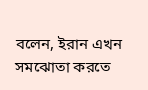বলেন, ইরান এখন সমঝোতা করতে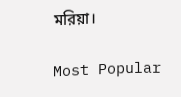মরিয়া।

Most Popular